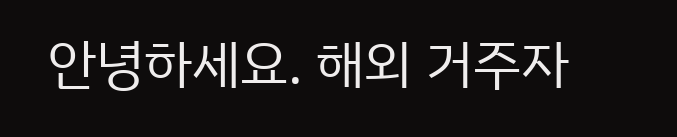안녕하세요. 해외 거주자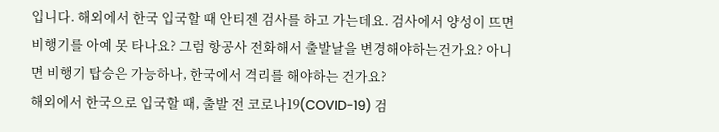입니다. 해외에서 한국 입국할 때 안티젠 검사를 하고 가는데요. 검사에서 양성이 뜨면 비행기를 아예 못 타나요? 그럼 항공사 전화해서 출발날을 변경해야하는건가요? 아니면 비행기 탑승은 가능하나, 한국에서 격리를 해야하는 건가요?
해외에서 한국으로 입국할 때, 출발 전 코로나19(COVID-19) 검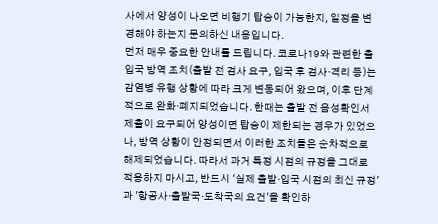사에서 양성이 나오면 비행기 탑승이 가능한지, 일정을 변경해야 하는지 문의하신 내용입니다.
먼저 매우 중요한 안내를 드립니다. 코로나19와 관련한 출입국 방역 조치(출발 전 검사 요구, 입국 후 검사·격리 등)는 감염병 유행 상황에 따라 크게 변동되어 왔으며, 이후 단계적으로 완화·폐지되었습니다. 한때는 출발 전 음성확인서 제출이 요구되어 양성이면 탑승이 제한되는 경우가 있었으나, 방역 상황이 안정되면서 이러한 조치들은 순차적으로 해제되었습니다. 따라서 과거 특정 시점의 규정을 그대로 적용하지 마시고, 반드시 '실제 출발·입국 시점의 최신 규정'과 '항공사·출발국·도착국의 요건'을 확인하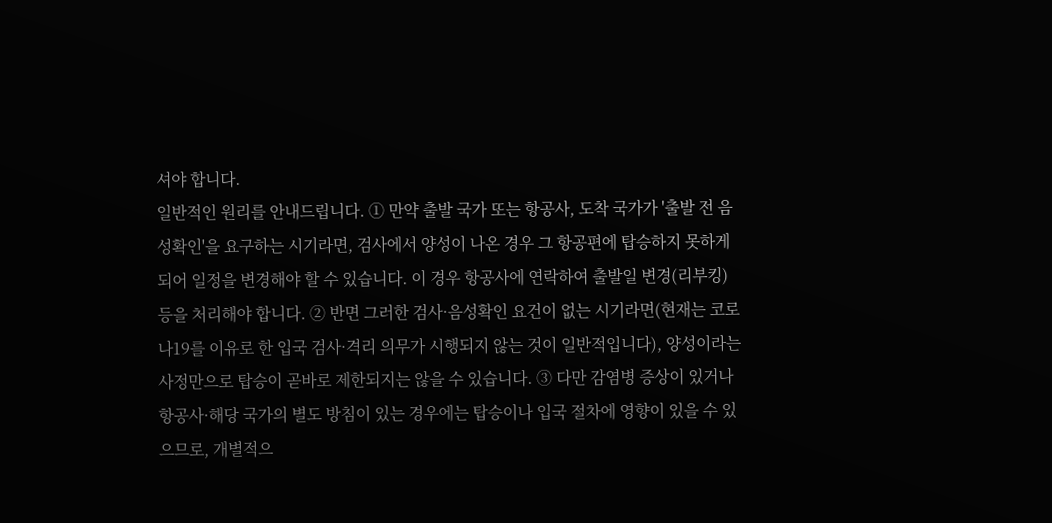셔야 합니다.
일반적인 원리를 안내드립니다. ① 만약 출발 국가 또는 항공사, 도착 국가가 '출발 전 음성확인'을 요구하는 시기라면, 검사에서 양성이 나온 경우 그 항공편에 탑승하지 못하게 되어 일정을 변경해야 할 수 있습니다. 이 경우 항공사에 연락하여 출발일 변경(리부킹) 등을 처리해야 합니다. ② 반면 그러한 검사·음성확인 요건이 없는 시기라면(현재는 코로나19를 이유로 한 입국 검사·격리 의무가 시행되지 않는 것이 일반적입니다), 양성이라는 사정만으로 탑승이 곧바로 제한되지는 않을 수 있습니다. ③ 다만 감염병 증상이 있거나 항공사·해당 국가의 별도 방침이 있는 경우에는 탑승이나 입국 절차에 영향이 있을 수 있으므로, 개별적으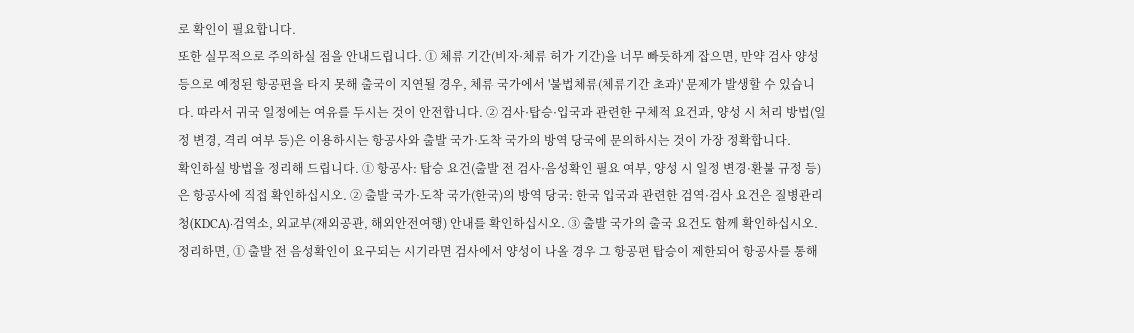로 확인이 필요합니다.
또한 실무적으로 주의하실 점을 안내드립니다. ① 체류 기간(비자·체류 허가 기간)을 너무 빠듯하게 잡으면, 만약 검사 양성 등으로 예정된 항공편을 타지 못해 출국이 지연될 경우, 체류 국가에서 '불법체류(체류기간 초과)' 문제가 발생할 수 있습니다. 따라서 귀국 일정에는 여유를 두시는 것이 안전합니다. ② 검사·탑승·입국과 관련한 구체적 요건과, 양성 시 처리 방법(일정 변경, 격리 여부 등)은 이용하시는 항공사와 출발 국가·도착 국가의 방역 당국에 문의하시는 것이 가장 정확합니다.
확인하실 방법을 정리해 드립니다. ① 항공사: 탑승 요건(출발 전 검사·음성확인 필요 여부, 양성 시 일정 변경·환불 규정 등)은 항공사에 직접 확인하십시오. ② 출발 국가·도착 국가(한국)의 방역 당국: 한국 입국과 관련한 검역·검사 요건은 질병관리청(KDCA)·검역소, 외교부(재외공관, 해외안전여행) 안내를 확인하십시오. ③ 출발 국가의 출국 요건도 함께 확인하십시오.
정리하면, ① 출발 전 음성확인이 요구되는 시기라면 검사에서 양성이 나올 경우 그 항공편 탑승이 제한되어 항공사를 통해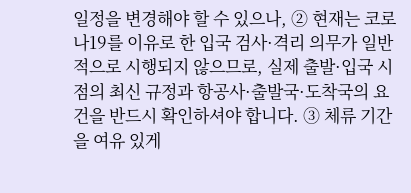일정을 변경해야 할 수 있으나, ② 현재는 코로나19를 이유로 한 입국 검사·격리 의무가 일반적으로 시행되지 않으므로, 실제 출발·입국 시점의 최신 규정과 항공사·출발국·도착국의 요건을 반드시 확인하셔야 합니다. ③ 체류 기간을 여유 있게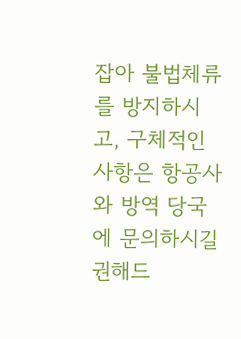잡아 불법체류를 방지하시고, 구체적인 사항은 항공사와 방역 당국에 문의하시길 권해드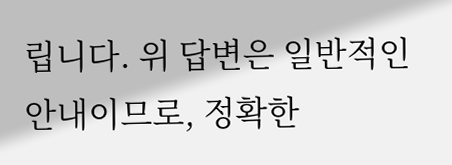립니다. 위 답변은 일반적인 안내이므로, 정확한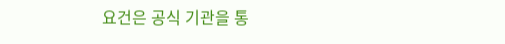요건은 공식 기관을 통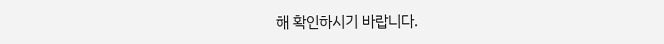해 확인하시기 바랍니다.